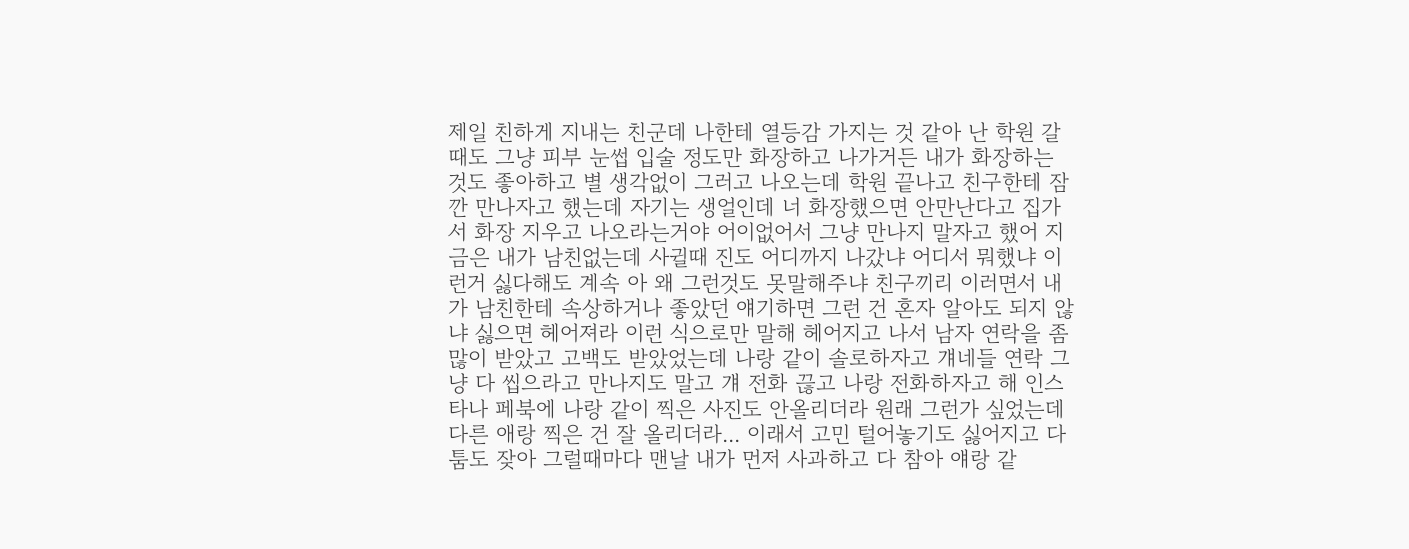제일 친하게 지내는 친군데 나한테 열등감 가지는 것 같아 난 학원 갈때도 그냥 피부 눈썹 입술 정도만 화장하고 나가거든 내가 화장하는 것도 좋아하고 별 생각없이 그러고 나오는데 학원 끝나고 친구한테 잠깐 만나자고 했는데 자기는 생얼인데 너 화장했으면 안만난다고 집가서 화장 지우고 나오라는거야 어이없어서 그냥 만나지 말자고 했어 지금은 내가 남친없는데 사귈때 진도 어디까지 나갔냐 어디서 뭐했냐 이런거 싫다해도 계속 아 왜 그런것도 못말해주냐 친구끼리 이러면서 내가 남친한테 속상하거나 좋았던 얘기하면 그런 건 혼자 알아도 되지 않냐 싫으면 헤어져라 이런 식으로만 말해 헤어지고 나서 남자 연락을 좀 많이 받았고 고백도 받았었는데 나랑 같이 솔로하자고 걔네들 연락 그냥 다 씹으라고 만나지도 말고 걔 전화 끊고 나랑 전화하자고 해 인스타나 페북에 나랑 같이 찍은 사진도 안올리더라 원래 그런가 싶었는데 다른 애랑 찍은 건 잘 올리더라... 이래서 고민 털어놓기도 싫어지고 다툼도 잦아 그럴때마다 맨날 내가 먼저 사과하고 다 참아 얘랑 같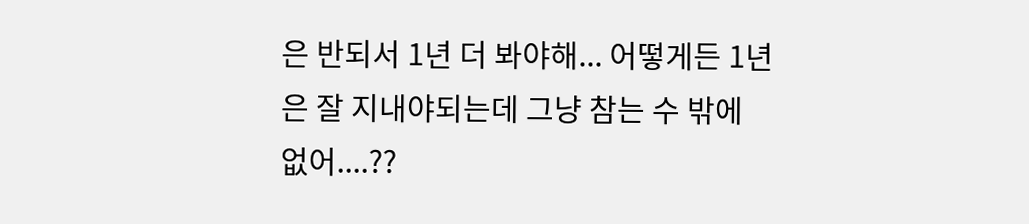은 반되서 1년 더 봐야해... 어떻게든 1년은 잘 지내야되는데 그냥 참는 수 밖에 없어....??